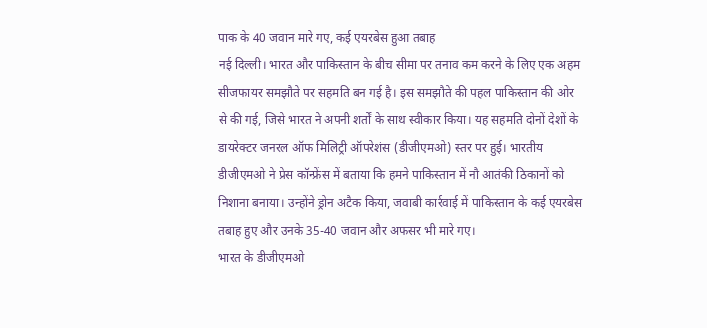पाक के 40 जवान मारे गए, कई एयरबेस हुआ तबाह
नई दिल्ली। भारत और पाकिस्तान के बीच सीमा पर तनाव कम करने के लिए एक अहम सीजफायर समझौते पर सहमति बन गई है। इस समझौते की पहल पाकिस्तान की ओर से की गई, जिसे भारत ने अपनी शर्तों के साथ स्वीकार किया। यह सहमति दोनों देशों के डायरेक्टर जनरल ऑफ मिलिट्री ऑपरेशंस (डीजीएमओ) स्तर पर हुई। भारतीय डीजीएमओ ने प्रेस कॉन्फ्रेंस में बताया कि हमने पाकिस्तान में नौ आतंकी ठिकानों को निशाना बनाया। उन्होंने ड्रोन अटैक किया, जवाबी कार्रवाई में पाकिस्तान के कई एयरबेस तबाह हुए और उनके 35-40 जवान और अफसर भी मारे गए।
भारत के डीजीएमओ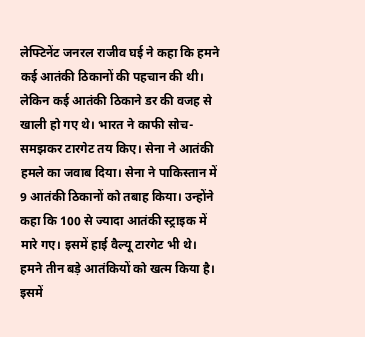लेफ्टिनेंट जनरल राजीव घई ने कहा कि हमने कई आतंकी ठिकानों की पहचान की थी। लेकिन कई आतंकी ठिकाने डर की वजह से खाली हो गए थे। भारत ने काफी सोच-समझकर टारगेट तय किए। सेना ने आतंकी हमले का जवाब दिया। सेना ने पाकिस्तान में 9 आतंकी ठिकानों को तबाह किया। उन्होंने कहा कि 100 से ज्यादा आतंकी स्ट्राइक में मारे गए। इसमें हाई वैल्यू टारगेट भी थे। हमने तीन बड़े आतंकियों को खत्म किया है। इसमें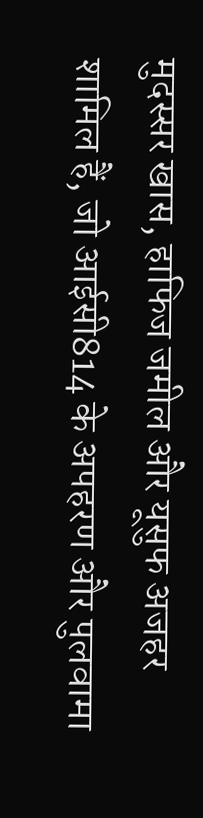मुदस्सर खास, हाफिज जमील और यूसुफ अजहर शामिल हैं, जो आईसी814 के अपहरण और पुलवामा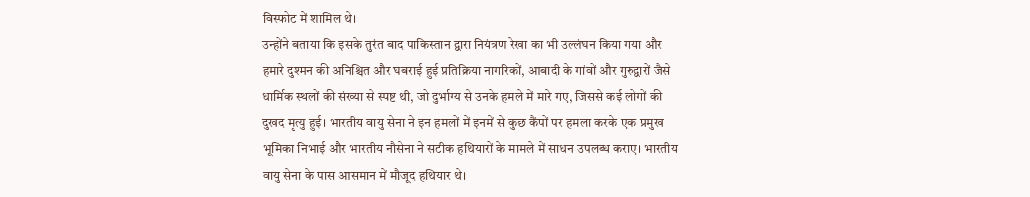विस्फोट में शामिल थे।
उन्होंने बताया कि इसके तुरंत बाद पाकिस्तान द्वारा नियंत्रण रेखा का भी उल्लंघन किया गया और हमारे दुश्मन की अनिश्चित और घबराई हुई प्रतिक्रिया नागरिकों, आबादी के गांवों और गुरुद्वारों जैसे धार्मिक स्थलों की संख्या से स्पष्ट थी, जो दुर्भाग्य से उनके हमले में मारे गए, जिससे कई लोगों की दुखद मृत्यु हुई। भारतीय वायु सेना ने इन हमलों में इनमें से कुछ कैंपों पर हमला करके एक प्रमुख भूमिका निभाई और भारतीय नौसेना ने सटीक हथियारों के मामले में साधन उपलब्ध कराए। भारतीय वायु सेना के पास आसमान में मौजूद हथियार थे।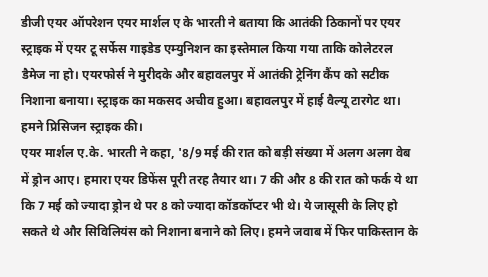डीजी एयर ऑपरेशन एयर मार्शल ए के भारती ने बताया कि आतंकी ठिकानों पर एयर स्ट्राइक में एयर टू सर्फेस गाइडेड एम्युनिशन का इस्तेमाल किया गया ताकि कोलेटरल डैमेज ना हो। एयरफोर्स ने मुरीदके और बहावलपुर में आतंकी ट्रेनिंग कैंप को सटीक निशाना बनाया। स्ट्राइक का मकसद अचीव हुआ। बहावलपुर में हाई वैल्यू टारगेट था। हमने प्रिसिजन स्ट्राइक की।
एयर मार्शल ए.के. भारती ने कहा, '8/9 मई की रात को बड़ी संख्या में अलग अलग वेब में ड्रोन आए। हमारा एयर डिफेंस पूरी तरह तैयार था। 7 की और 8 की रात को फर्क ये था कि 7 मई को ज्यादा ड्रोन थे पर 8 को ज्यादा कॉडकॉप्टर भी थे। ये जासूसी के लिए हो सकते थे और सिविलियंस को निशाना बनाने को लिए। हमने जवाब में फिर पाकिस्तान के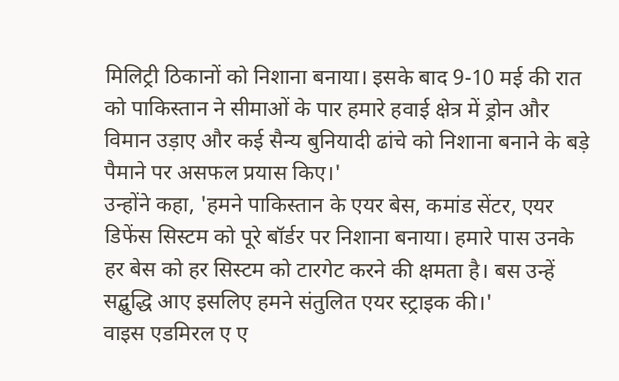मिलिट्री ठिकानों को निशाना बनाया। इसके बाद 9-10 मई की रात को पाकिस्तान ने सीमाओं के पार हमारे हवाई क्षेत्र में ड्रोन और विमान उड़ाए और कई सैन्य बुनियादी ढांचे को निशाना बनाने के बड़े पैमाने पर असफल प्रयास किए।'
उन्होंने कहा, 'हमने पाकिस्तान के एयर बेस, कमांड सेंटर, एयर डिफेंस सिस्टम को पूरे बॉर्डर पर निशाना बनाया। हमारे पास उनके हर बेस को हर सिस्टम को टारगेट करने की क्षमता है। बस उन्हें सद्बुद्धि आए इसलिए हमने संतुलित एयर स्ट्राइक की।'
वाइस एडमिरल ए ए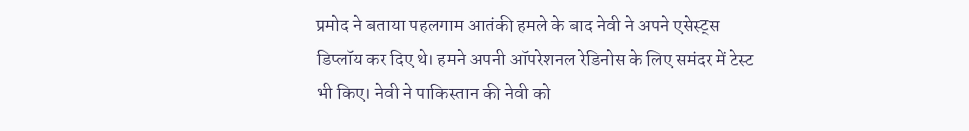प्रमोद ने बताया पहलगाम आतंकी हमले के बाद नेवी ने अपने एसेस्ट्स डिप्लॉय कर दिए थे। हमने अपनी ऑपरेशनल रेडिनोस के लिए समंदर में टेस्ट भी किए। नेवी ने पाकिस्तान की नेवी को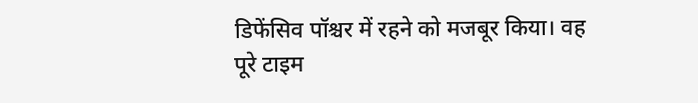डिफेंसिव पॉश्चर में रहने को मजबूर किया। वह पूरे टाइम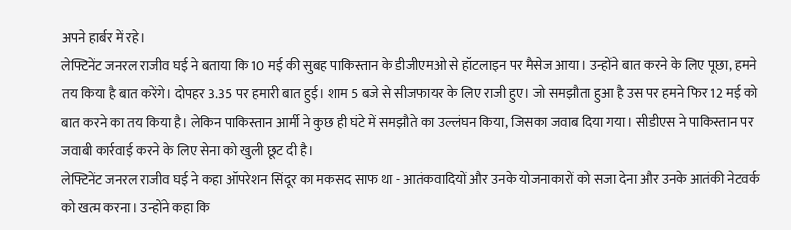अपने हार्बर में रहे।
लेफ्टिनेंट जनरल राजीव घई ने बताया कि 10 मई की सुबह पाकिस्तान के डीजीएमओ से हॉटलाइन पर मैसेज आया। उन्होंने बात करने के लिए पूछा, हमने तय किया है बात करेंगे। दोपहर 3.35 पर हमारी बात हुई। शाम 5 बजे से सीजफायर के लिए राजी हुए। जो समझौता हुआ है उस पर हमने फिर 12 मई को बात करने का तय किया है। लेकिन पाकिस्तान आर्मी ने कुछ ही घंटे में समझौते का उल्लंघन किया, जिसका जवाब दिया गया। सीडीएस ने पाकिस्तान पर जवाबी कार्रवाई करने के लिए सेना को खुली छूट दी है।
लेफ्टिनेंट जनरल राजीव घई ने कहा ऑपरेशन सिंदूर का मकसद साफ था - आतंकवादियों और उनके योजनाकारों को सजा देना और उनके आतंकी नेटवर्क को खत्म करना। उन्होंने कहा कि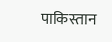पाकिस्तान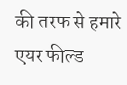की तरफ से हमारे एयर फील्ड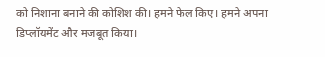को निशाना बनाने की कोशिश की। हमने फेल किए। हमने अपना डिप्लॉयमेंट और मजबूत किया।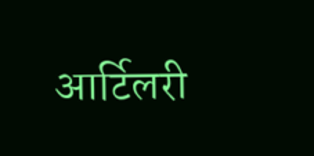आर्टिलरी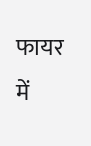फायर में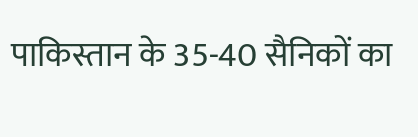पाकिस्तान के 35-40 सैनिकों का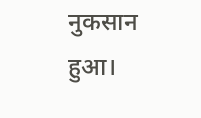नुकसान हुआ।